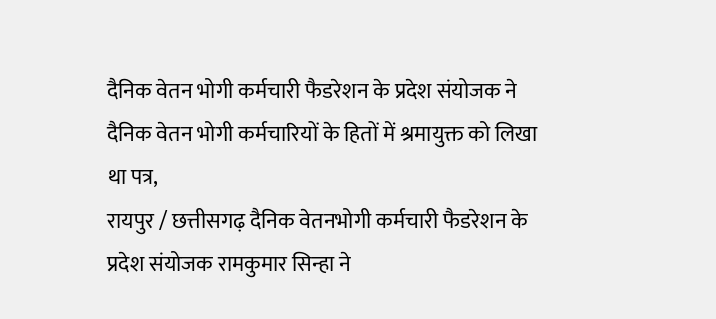दैनिक वेतन भोगी कर्मचारी फैडरेशन के प्रदेश संयोजक ने दैनिक वेतन भोगी कर्मचारियों के हितों में श्रमायुक्त को लिखा था पत्र,
रायपुर / छत्तीसगढ़ दैनिक वेतनभोगी कर्मचारी फैडरेशन के प्रदेश संयोजक रामकुमार सिन्हा ने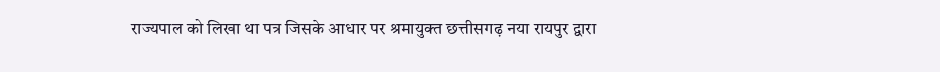राज्यपाल को लिखा था पत्र जिसके आधार पर श्रमायुक्त छत्तीसगढ़ नया रायपुर द्वारा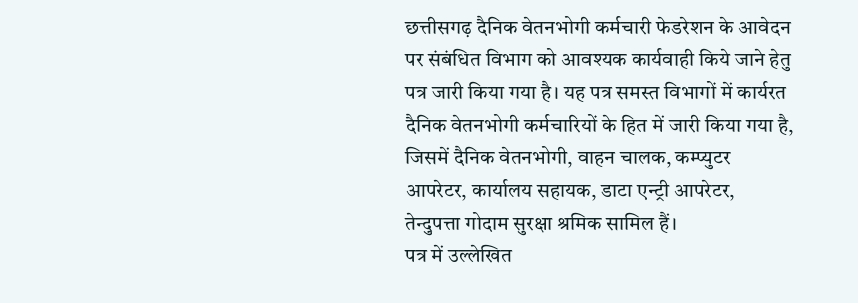छत्तीसगढ़ दैनिक वेतनभोगी कर्मचारी फेडरेशन के आवेदन पर संबंधित विभाग को आवश्यक कार्यवाही किये जाने हेतु पत्र जारी किया गया है। यह पत्र समस्त विभागों में कार्यरत दैनिक वेतनभोगी कर्मचारियों के हित में जारी किया गया है, जिसमें दैनिक वेतनभोगी, वाहन चालक, कम्प्युटर आपरेटर, कार्यालय सहायक, डाटा एन्ट्री आपरेटर, तेन्दुपत्ता गोदाम सुरक्षा श्रमिक सामिल हैं।
पत्र में उल्लेखित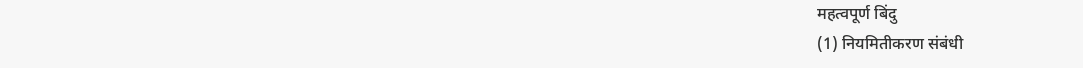महत्वपूर्ण बिंदु
(1) नियमितीकरण संबंधी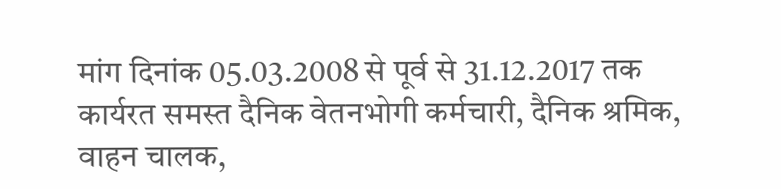मांग दिनांक 05.03.2008 से पूर्व से 31.12.2017 तक कार्यरत समस्त दैनिक वेतनभोगी कर्मचारी, दैनिक श्रमिक, वाहन चालक,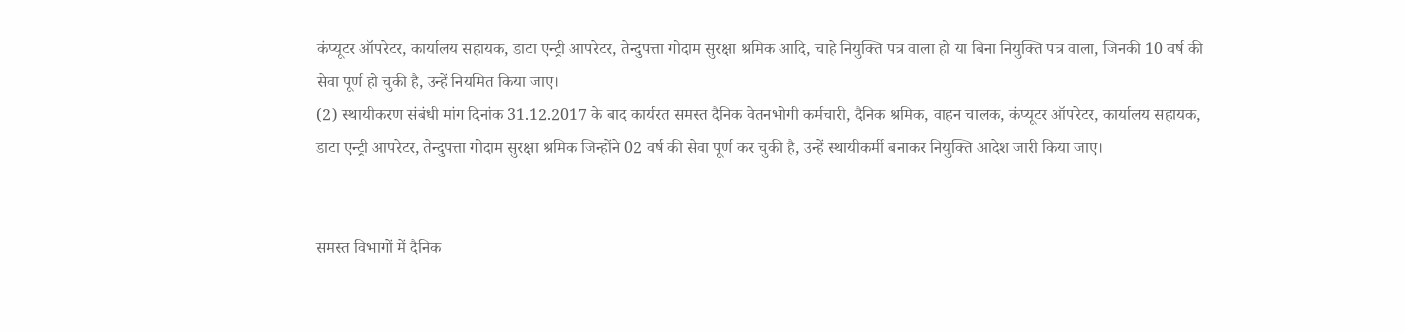कंप्यूटर ऑपरेटर, कार्यालय सहायक, डाटा एन्ट्री आपरेटर, तेन्दुपत्ता गोदाम सुरक्षा श्रमिक आदि, चाहे नियुक्ति पत्र वाला हो या बिना नियुक्ति पत्र वाला, जिनकी 10 वर्ष की सेवा पूर्ण हो चुकी है, उन्हें नियमित किया जाए।
(2) स्थायीकरण संबंधी मांग दिनांक 31.12.2017 के बाद कार्यरत समस्त दैनिक वेतनभोगी कर्मचारी, दैनिक श्रमिक, वाहन चालक, कंप्यूटर ऑपरेटर, कार्यालय सहायक, डाटा एन्ट्री आपरेटर, तेन्दुपत्ता गोदाम सुरक्षा श्रमिक जिन्होंने 02 वर्ष की सेवा पूर्ण कर चुकी है, उन्हें स्थायीकर्मी बनाकर नियुक्ति आदेश जारी किया जाए।


समस्त विभागों में दैनिक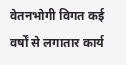वेतनभोगी विगत कई वर्षों से लगातार कार्य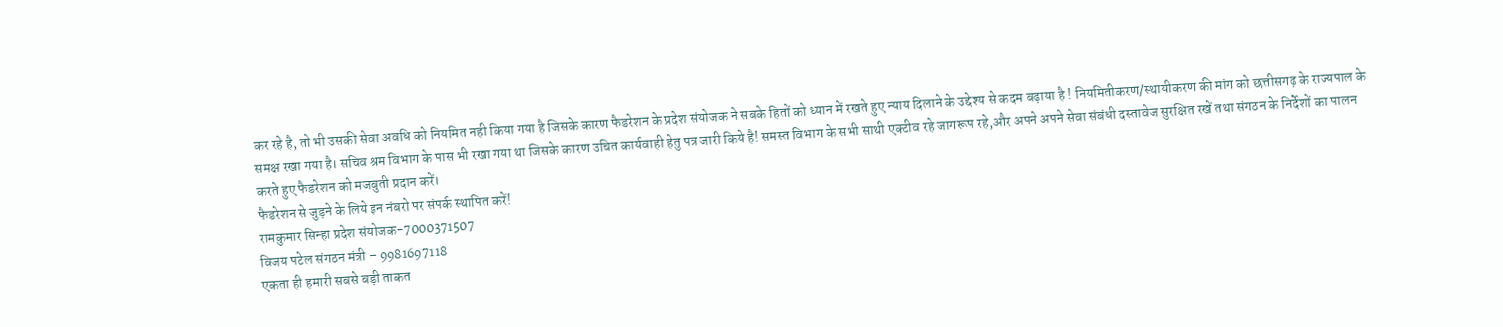कर रहे है, तो भी उसकी सेवा अवधि को नियमित नही किया गया है जिसके कारण फैडरेशन के प्रदेश संयोजक ने सबके हितों को ध्यान में रखते हुए न्याय दिलाने के उद्देश्य से कदम बढ़ाया है ! नियमितीकरण/स्थायीकरण की मांग को छत्तीसगढ़ के राज्यपाल के समक्ष रखा गया है। सचिव श्रम विभाग के पास भी रखा गया था जिसके कारण उचित कार्यवाही हेतु पत्र जारी किये है! समस्त विभाग के सभी साथी एक्टीव रहे जागरूप रहे,और अपने अपने सेवा संबंधी दस्तावेज सुरक्षित रखें तथा संगठन के निर्देशों का पालन करते हुए फैडरेशन को मजबुती प्रदान करें।
फैडरेशन से जुड़ने के लिये इन नंबरो पर संपर्क स्थापित करें!
रामकुमार सिन्हा प्रदेश संयोजक-7000371507
विजय पटेल संगठन मंत्री – 9981697118
एकता ही हमारी सबसे बड़ी ताकत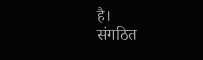है।
संगठित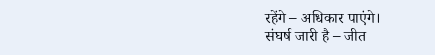रहेंगे – अधिकार पाएंगे।
संघर्ष जारी है – जीत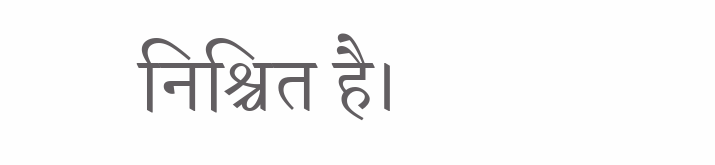निश्चित है।